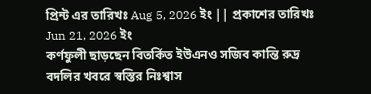প্রিন্ট এর তারিখঃ Aug 5, 2026 ইং || প্রকাশের তারিখঃ Jun 21, 2026 ইং
কর্ণফুলী ছাড়ছেন বিতর্কিত ইউএনও সজিব কান্তি রুদ্র বদলির খবরে স্বস্তির নিঃশ্বাস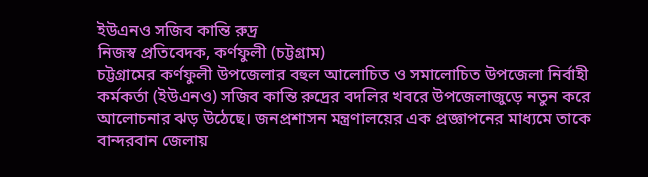ইউএনও সজিব কান্তি রুদ্র
নিজস্ব প্রতিবেদক, কর্ণফুলী (চট্টগ্রাম)
চট্টগ্রামের কর্ণফুলী উপজেলার বহুল আলোচিত ও সমালোচিত উপজেলা নির্বাহী কর্মকর্তা (ইউএনও) সজিব কান্তি রুদ্রের বদলির খবরে উপজেলাজুড়ে নতুন করে আলোচনার ঝড় উঠেছে। জনপ্রশাসন মন্ত্রণালয়ের এক প্রজ্ঞাপনের মাধ্যমে তাকে বান্দরবান জেলায়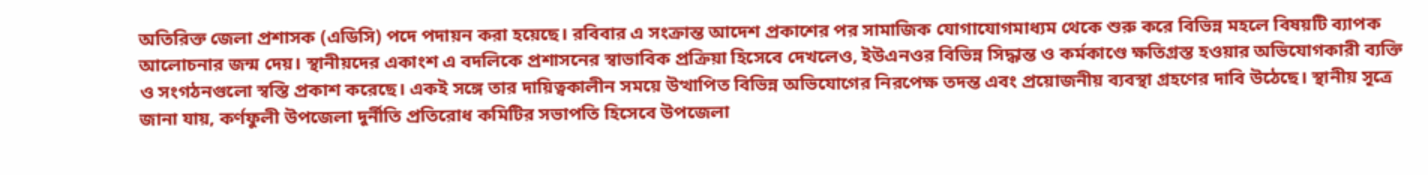অতিরিক্ত জেলা প্রশাসক (এডিসি) পদে পদায়ন করা হয়েছে। রবিবার এ সংক্রান্ত আদেশ প্রকাশের পর সামাজিক যোগাযোগমাধ্যম থেকে শুরু করে বিভিন্ন মহলে বিষয়টি ব্যাপক আলোচনার জন্ম দেয়। স্থানীয়দের একাংশ এ বদলিকে প্রশাসনের স্বাভাবিক প্রক্রিয়া হিসেবে দেখলেও, ইউএনওর বিভিন্ন সিদ্ধান্ত ও কর্মকাণ্ডে ক্ষতিগ্রস্ত হওয়ার অভিযোগকারী ব্যক্তি ও সংগঠনগুলো স্বস্তি প্রকাশ করেছে। একই সঙ্গে তার দায়িত্বকালীন সময়ে উত্থাপিত বিভিন্ন অভিযোগের নিরপেক্ষ তদন্ত এবং প্রয়োজনীয় ব্যবস্থা গ্রহণের দাবি উঠেছে। স্থানীয় সূত্রে জানা যায়, কর্ণফুলী উপজেলা দুর্নীতি প্রতিরোধ কমিটির সভাপতি হিসেবে উপজেলা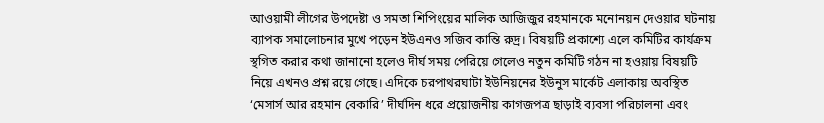আওয়ামী লীগের উপদেষ্টা ও সমতা শিপিংয়ের মালিক আজিজুর রহমানকে মনোনয়ন দেওয়ার ঘটনায় ব্যাপক সমালোচনার মুখে পড়েন ইউএনও সজিব কান্তি রুদ্র। বিষয়টি প্রকাশ্যে এলে কমিটির কার্যক্রম স্থগিত করার কথা জানানো হলেও দীর্ঘ সময় পেরিয়ে গেলেও নতুন কমিটি গঠন না হওয়ায় বিষয়টি নিয়ে এখনও প্রশ্ন রয়ে গেছে। এদিকে চরপাথরঘাটা ইউনিয়নের ইউনুস মার্কেট এলাকায় অবস্থিত ‘মেসার্স আর রহমান বেকারি’ দীর্ঘদিন ধরে প্রয়োজনীয় কাগজপত্র ছাড়াই ব্যবসা পরিচালনা এবং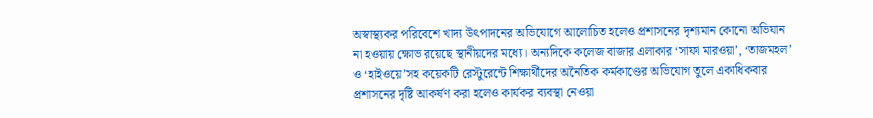অস্বাস্থ্যকর পরিবেশে খাদ্য উৎপাদনের অভিযোগে আলোচিত হলেও প্রশাসনের দৃশ্যমান কোনো অভিযান না হওয়ায় ক্ষোভ রয়েছে স্থানীয়দের মধ্যে। অন্যদিকে কলেজ বাজার এলাকার ‘সাফা মারওয়া’, ‘তাজমহল’ ও ‘হাইওয়ে’সহ কয়েকটি রেস্টুরেন্টে শিক্ষার্থীদের অনৈতিক কর্মকাণ্ডের অভিযোগ তুলে একাধিকবার প্রশাসনের দৃষ্টি আকর্ষণ করা হলেও কার্যকর ব্যবস্থা নেওয়া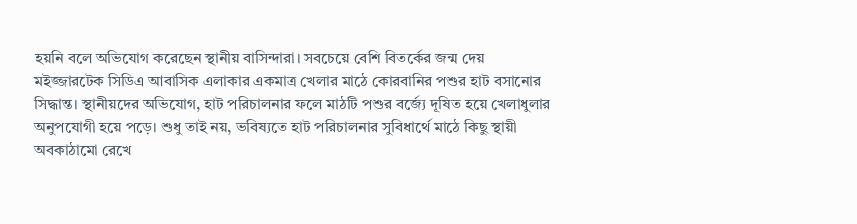হয়নি বলে অভিযোগ করেছেন স্থানীয় বাসিন্দারা। সবচেয়ে বেশি বিতর্কের জন্ম দেয় মইজ্জারটেক সিডিএ আবাসিক এলাকার একমাত্র খেলার মাঠে কোরবানির পশুর হাট বসানোর সিদ্ধান্ত। স্থানীয়দের অভিযোগ, হাট পরিচালনার ফলে মাঠটি পশুর বর্জ্যে দূষিত হয়ে খেলাধুলার অনুপযোগী হয়ে পড়ে। শুধু তাই নয়, ভবিষ্যতে হাট পরিচালনার সুবিধার্থে মাঠে কিছু স্থায়ী অবকাঠামো রেখে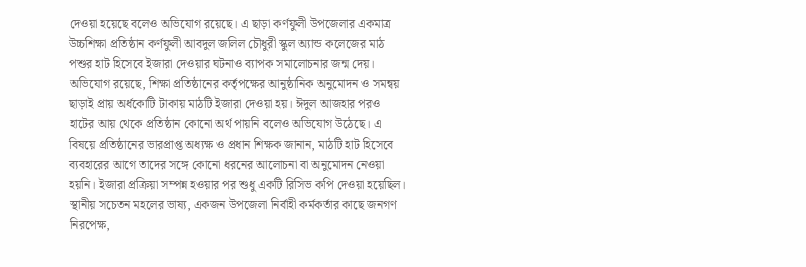দেওয়া হয়েছে বলেও অভিযোগ রয়েছে। এ ছাড়া কর্ণফুলী উপজেলার একমাত্র উচ্চশিক্ষা প্রতিষ্ঠান কর্ণফুলী আবদুল জলিল চৌধুরী স্কুল অ্যান্ড কলেজের মাঠ পশুর হাট হিসেবে ইজারা দেওয়ার ঘটনাও ব্যাপক সমালোচনার জন্ম দেয়। অভিযোগ রয়েছে, শিক্ষা প্রতিষ্ঠানের কর্তৃপক্ষের আনুষ্ঠানিক অনুমোদন ও সমন্বয় ছাড়াই প্রায় অর্ধকোটি টাকায় মাঠটি ইজারা দেওয়া হয়। ঈদুল আজহার পরও হাটের আয় থেকে প্রতিষ্ঠান কোনো অর্থ পায়নি বলেও অভিযোগ উঠেছে। এ বিষয়ে প্রতিষ্ঠানের ভারপ্রাপ্ত অধ্যক্ষ ও প্রধান শিক্ষক জানান, মাঠটি হাট হিসেবে ব্যবহারের আগে তাদের সঙ্গে কোনো ধরনের আলোচনা বা অনুমোদন নেওয়া হয়নি। ইজারা প্রক্রিয়া সম্পন্ন হওয়ার পর শুধু একটি রিসিভ কপি দেওয়া হয়েছিল। স্থানীয় সচেতন মহলের ভাষ্য, একজন উপজেলা নির্বাহী কর্মকর্তার কাছে জনগণ নিরপেক্ষ,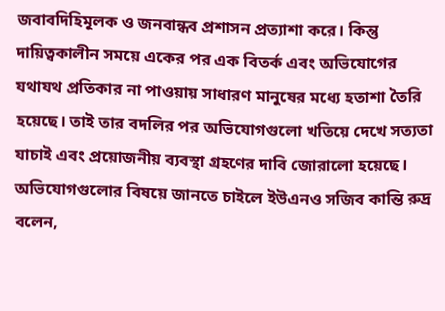জবাবদিহিমূলক ও জনবান্ধব প্রশাসন প্রত্যাশা করে। কিন্তু দায়িত্বকালীন সময়ে একের পর এক বিতর্ক এবং অভিযোগের যথাযথ প্রতিকার না পাওয়ায় সাধারণ মানুষের মধ্যে হতাশা তৈরি হয়েছে। তাই তার বদলির পর অভিযোগগুলো খতিয়ে দেখে সত্যতা যাচাই এবং প্রয়োজনীয় ব্যবস্থা গ্রহণের দাবি জোরালো হয়েছে। অভিযোগগুলোর বিষয়ে জানতে চাইলে ইউএনও সজিব কান্তি রুদ্র বলেন,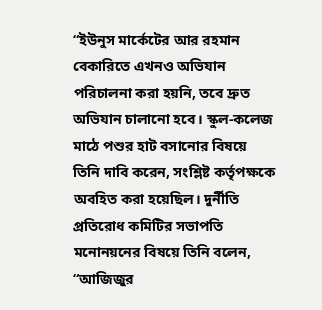“ইউনুস মার্কেটের আর রহমান বেকারিতে এখনও অভিযান পরিচালনা করা হয়নি, তবে দ্রুত অভিযান চালানো হবে। স্কুল-কলেজ মাঠে পশুর হাট বসানোর বিষয়ে তিনি দাবি করেন, সংশ্লিষ্ট কর্তৃপক্ষকে অবহিত করা হয়েছিল। দুর্নীতি প্রতিরোধ কমিটির সভাপতি মনোনয়নের বিষয়ে তিনি বলেন, “আজিজুর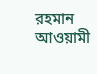রহমান আওয়ামী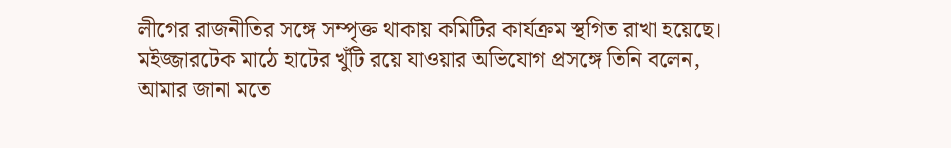লীগের রাজনীতির সঙ্গে সম্পৃক্ত থাকায় কমিটির কার্যক্রম স্থগিত রাখা হয়েছে। মইজ্জারটেক মাঠে হাটের খুঁটি রয়ে যাওয়ার অভিযোগ প্রসঙ্গে তিনি বলেন, আমার জানা মতে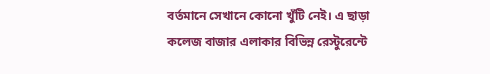বর্তমানে সেখানে কোনো খুঁটি নেই। এ ছাড়া কলেজ বাজার এলাকার বিভিন্ন রেস্টুরেন্টে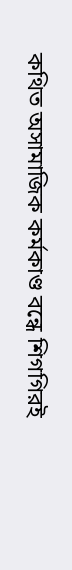কথিত অসামাজিক কর্মকাণ্ড বন্ধে শিগগিরই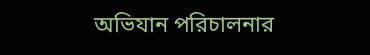অভিযান পরিচালনার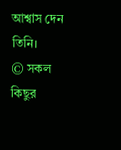আশ্বাস দেন তিনি।
© সকল কিছুর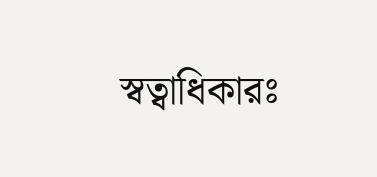স্বত্বাধিকারঃ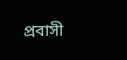প্রবাসী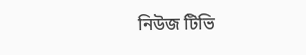নিউজ টিভি